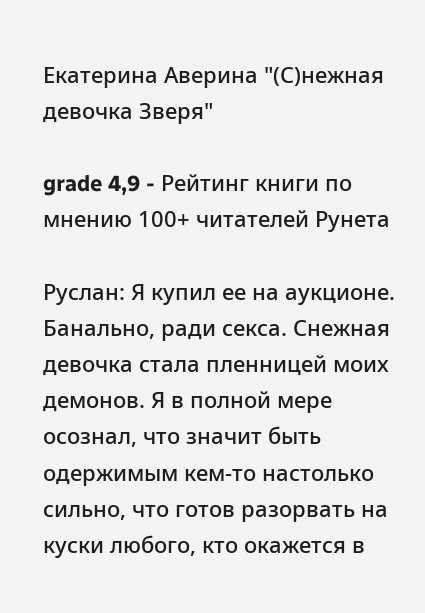Екатерина Аверина "(С)нежная девочка Зверя"

grade 4,9 - Рейтинг книги по мнению 100+ читателей Рунета

Руслан: Я купил ее на аукционе. Банально, ради секса. Снежная девочка стала пленницей моих демонов. Я в полной мере осознал, что значит быть одержимым кем-то настолько сильно, что готов разорвать на куски любого, кто окажется в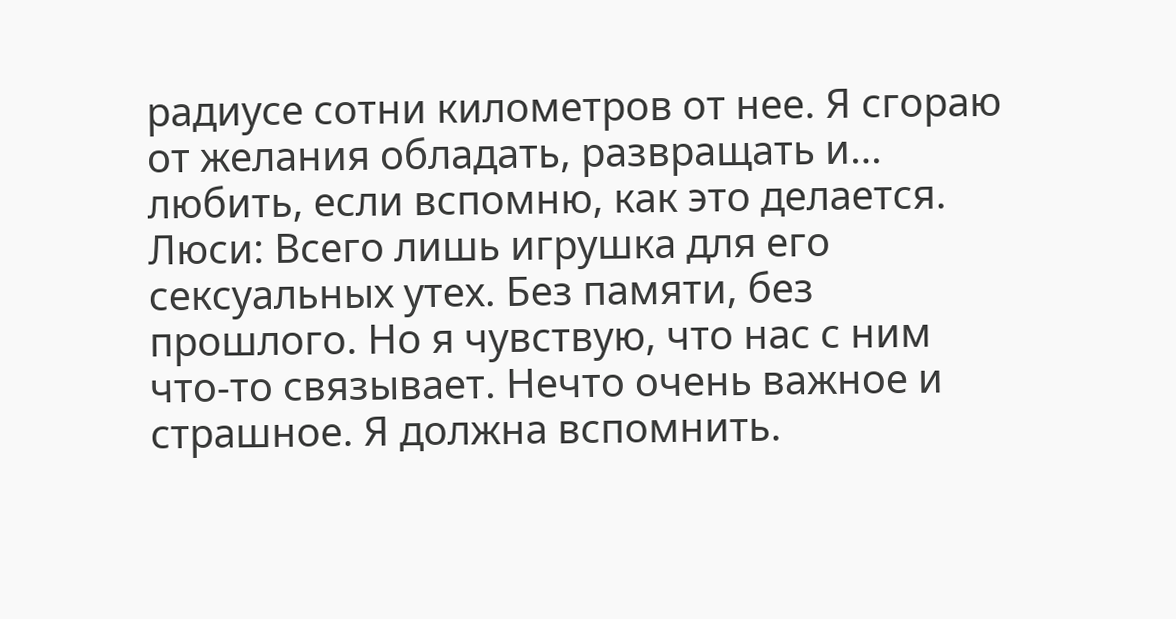радиусе сотни километров от нее. Я сгораю от желания обладать, развращать и… любить, если вспомню, как это делается. Люси: Всего лишь игрушка для его сексуальных утех. Без памяти, без прошлого. Но я чувствую, что нас с ним что-то связывает. Нечто очень важное и страшное. Я должна вспомнить.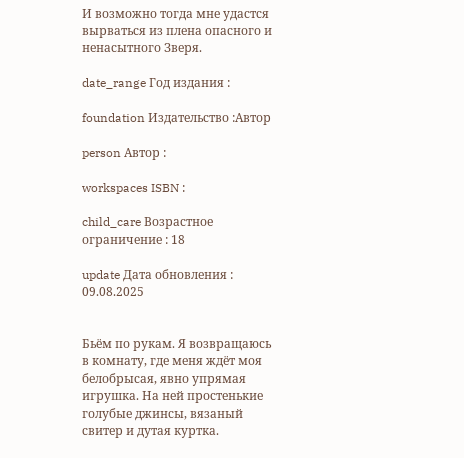И возможно тогда мне удастся вырваться из плена опасного и ненасытного Зверя.

date_range Год издания :

foundation Издательство :Автор

person Автор :

workspaces ISBN :

child_care Возрастное ограничение : 18

update Дата обновления : 09.08.2025


Бьём по рукам. Я возвращаюсь в комнату, где меня ждёт моя белобрысая, явно упрямая игрушка. На ней простенькие голубые джинсы, вязаный свитер и дутая куртка.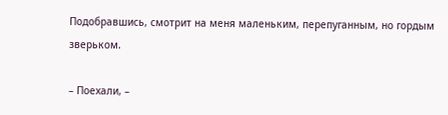Подобравшись, смотрит на меня маленьким, перепуганным, но гордым зверьком.

– Поехали, –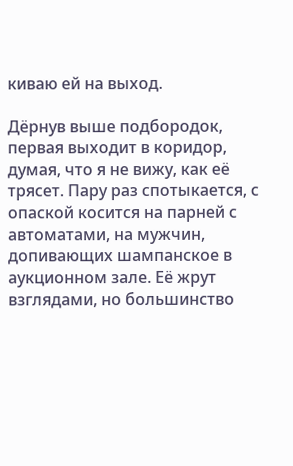киваю ей на выход.

Дёрнув выше подбородок, первая выходит в коридор, думая, что я не вижу, как её трясет. Пару раз спотыкается, с опаской косится на парней с автоматами, на мужчин, допивающих шампанское в аукционном зале. Её жрут взглядами, но большинство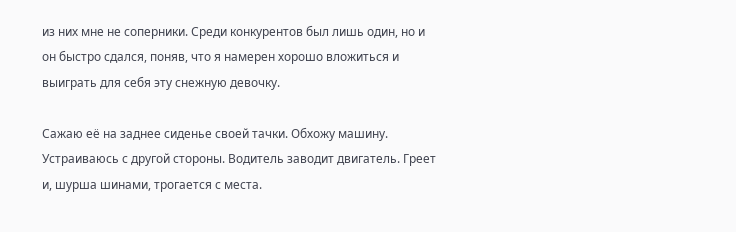из них мне не соперники. Среди конкурентов был лишь один, но и он быстро сдался, поняв, что я намерен хорошо вложиться и выиграть для себя эту снежную девочку.

Сажаю её на заднее сиденье своей тачки. Обхожу машину. Устраиваюсь с другой стороны. Водитель заводит двигатель. Греет и, шурша шинами, трогается с места.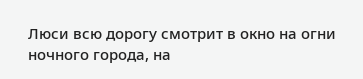Люси всю дорогу смотрит в окно на огни ночного города, на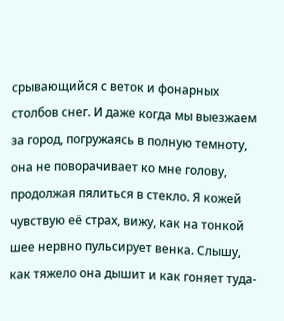срывающийся с веток и фонарных столбов снег. И даже когда мы выезжаем за город, погружаясь в полную темноту, она не поворачивает ко мне голову, продолжая пялиться в стекло. Я кожей чувствую её страх, вижу, как на тонкой шее нервно пульсирует венка. Слышу, как тяжело она дышит и как гоняет туда-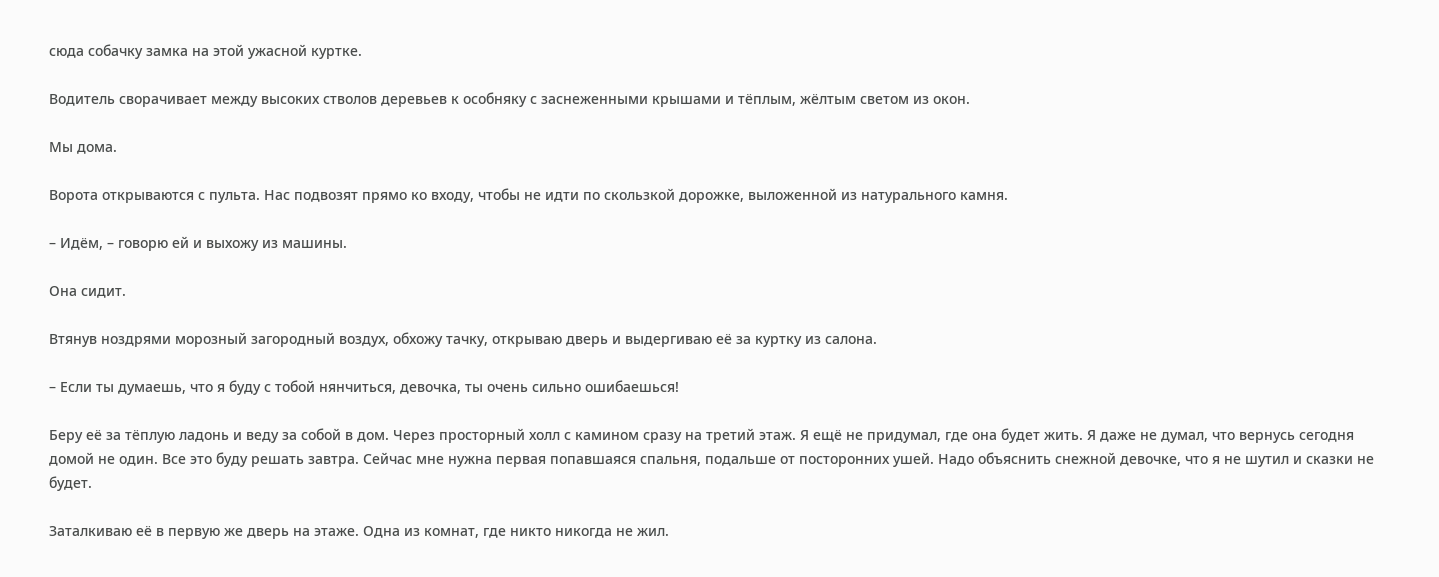сюда собачку замка на этой ужасной куртке.

Водитель сворачивает между высоких стволов деревьев к особняку с заснеженными крышами и тёплым, жёлтым светом из окон.

Мы дома.

Ворота открываются с пульта. Нас подвозят прямо ко входу, чтобы не идти по скользкой дорожке, выложенной из натурального камня.

– Идём, – говорю ей и выхожу из машины.

Она сидит.

Втянув ноздрями морозный загородный воздух, обхожу тачку, открываю дверь и выдергиваю её за куртку из салона.

– Если ты думаешь, что я буду с тобой нянчиться, девочка, ты очень сильно ошибаешься!

Беру её за тёплую ладонь и веду за собой в дом. Через просторный холл с камином сразу на третий этаж. Я ещё не придумал, где она будет жить. Я даже не думал, что вернусь сегодня домой не один. Все это буду решать завтра. Сейчас мне нужна первая попавшаяся спальня, подальше от посторонних ушей. Надо объяснить снежной девочке, что я не шутил и сказки не будет.

Заталкиваю её в первую же дверь на этаже. Одна из комнат, где никто никогда не жил.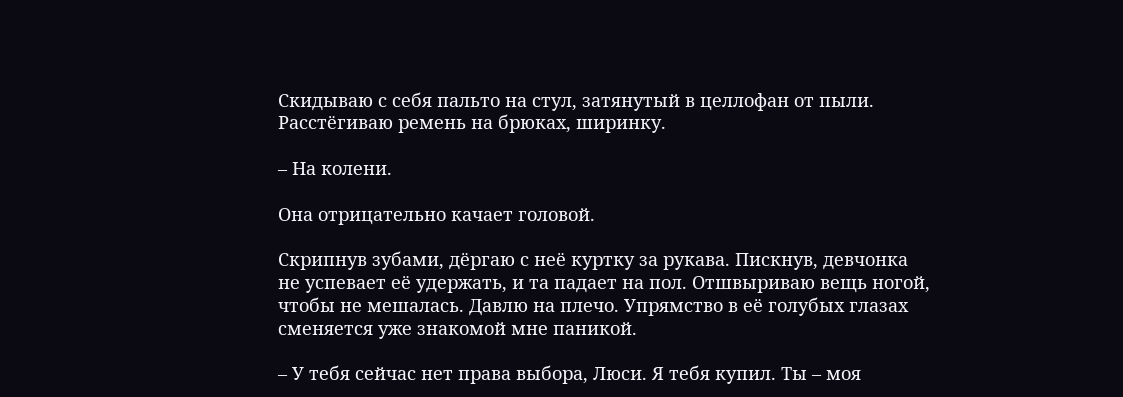Скидываю с себя пальто на стул, затянутый в целлофан от пыли. Расстёгиваю ремень на брюках, ширинку.

– На колени.

Она отрицательно качает головой.

Скрипнув зубами, дёргаю с неё куртку за рукава. Пискнув, девчонка не успевает её удержать, и та падает на пол. Отшвыриваю вещь ногой, чтобы не мешалась. Давлю на плечо. Упрямство в её голубых глазах сменяется уже знакомой мне паникой.

– У тебя сейчас нет права выбора, Люси. Я тебя купил. Ты – моя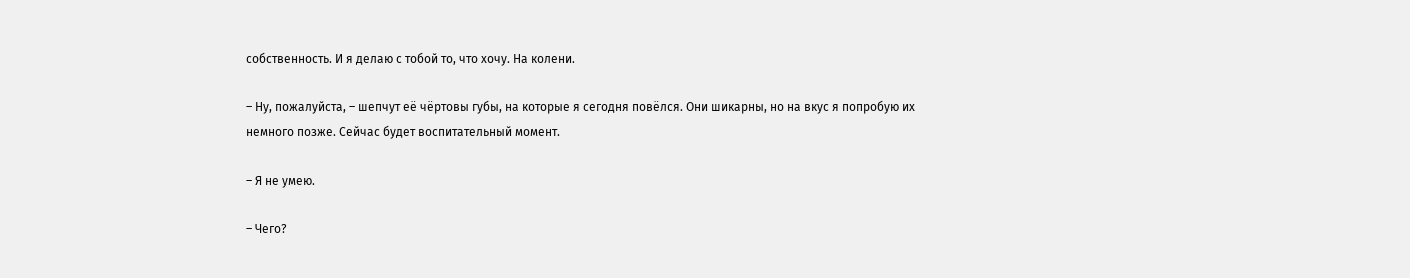собственность. И я делаю с тобой то, что хочу. На колени.

– Ну, пожалуйста, – шепчут её чёртовы губы, на которые я сегодня повёлся. Они шикарны, но на вкус я попробую их немного позже. Сейчас будет воспитательный момент.

– Я не умею.

– Чего?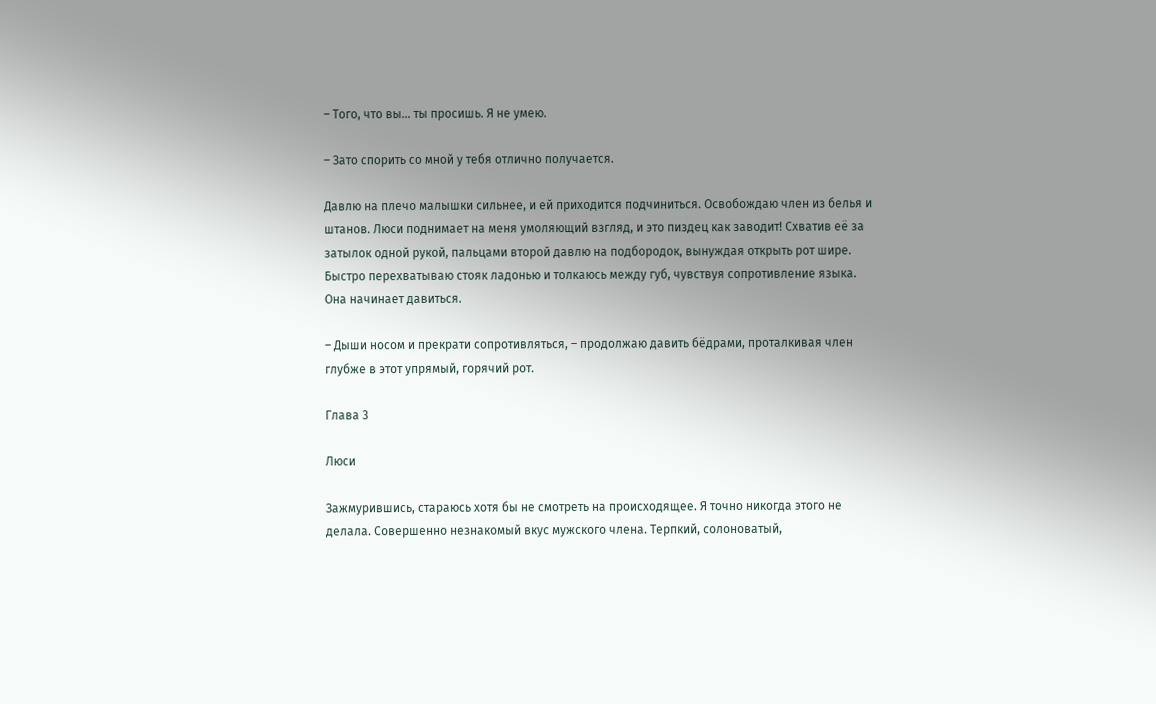– Того, что вы… ты просишь. Я не умею.

– Зато спорить со мной у тебя отлично получается.

Давлю на плечо малышки сильнее, и ей приходится подчиниться. Освобождаю член из белья и штанов. Люси поднимает на меня умоляющий взгляд, и это пиздец как заводит! Схватив её за затылок одной рукой, пальцами второй давлю на подбородок, вынуждая открыть рот шире. Быстро перехватываю стояк ладонью и толкаюсь между губ, чувствуя сопротивление языка. Она начинает давиться.

– Дыши носом и прекрати сопротивляться, – продолжаю давить бёдрами, проталкивая член глубже в этот упрямый, горячий рот.

Глава 3

Люси

Зажмурившись, стараюсь хотя бы не смотреть на происходящее. Я точно никогда этого не делала. Совершенно незнакомый вкус мужского члена. Терпкий, солоноватый,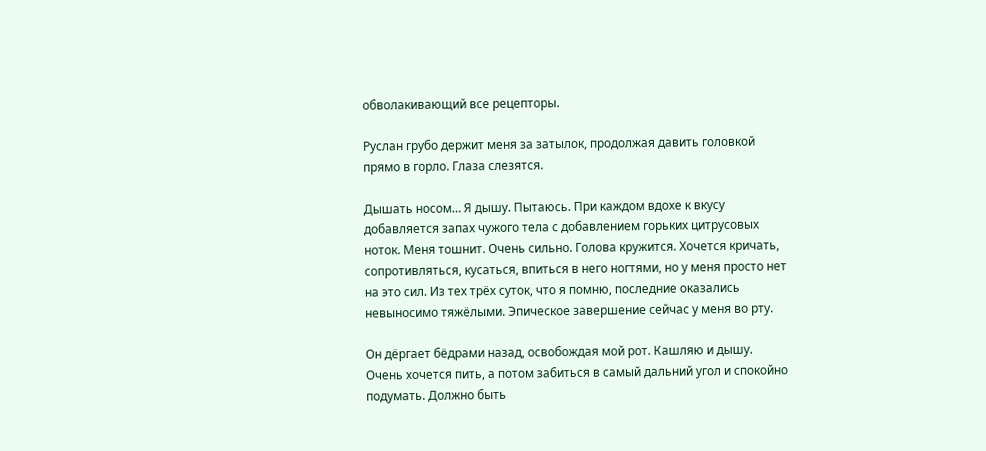обволакивающий все рецепторы.

Руслан грубо держит меня за затылок, продолжая давить головкой прямо в горло. Глаза слезятся.

Дышать носом… Я дышу. Пытаюсь. При каждом вдохе к вкусу добавляется запах чужого тела с добавлением горьких цитрусовых ноток. Меня тошнит. Очень сильно. Голова кружится. Хочется кричать, сопротивляться, кусаться, впиться в него ногтями, но у меня просто нет на это сил. Из тех трёх суток, что я помню, последние оказались невыносимо тяжёлыми. Эпическое завершение сейчас у меня во рту.

Он дёргает бёдрами назад, освобождая мой рот. Кашляю и дышу. Очень хочется пить, а потом забиться в самый дальний угол и спокойно подумать. Должно быть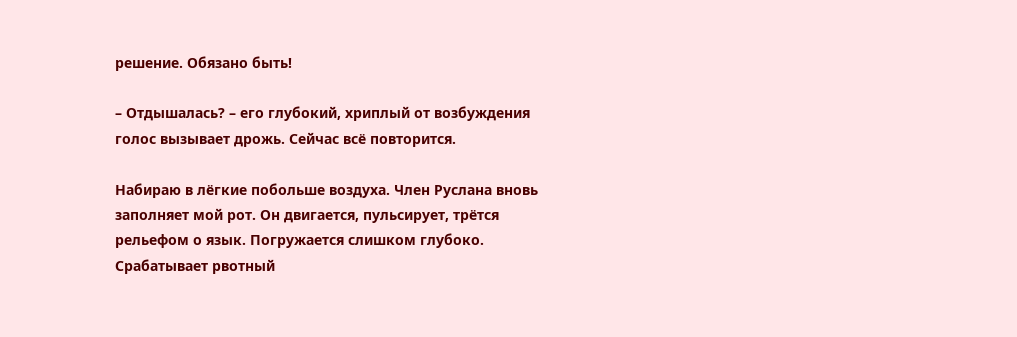решение. Обязано быть!

– Отдышалась? – его глубокий, хриплый от возбуждения голос вызывает дрожь. Сейчас всё повторится.

Набираю в лёгкие побольше воздуха. Член Руслана вновь заполняет мой рот. Он двигается, пульсирует, трётся рельефом о язык. Погружается слишком глубоко. Срабатывает рвотный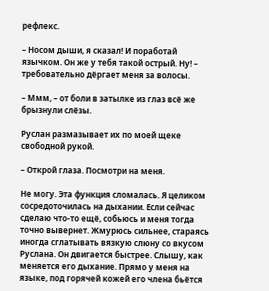рефлекс.

– Носом дыши, я сказал! И поработай язычком. Он же у тебя такой острый. Ну! – требовательно дёргает меня за волосы.

– Ммм, – от боли в затылке из глаз всё же брызнули слёзы.

Руслан размазывает их по моей щеке свободной рукой.

– Открой глаза. Посмотри на меня.

Не могу. Эта функция сломалась. Я целиком сосредоточилась на дыхании. Если сейчас сделаю что-то ещё, собьюсь и меня тогда точно вывернет. Жмурюсь сильнее, стараясь иногда сглатывать вязкую слюну со вкусом Руслана. Он двигается быстрее. Слышу, как меняется его дыхание. Прямо у меня на языке, под горячей кожей его члена бьётся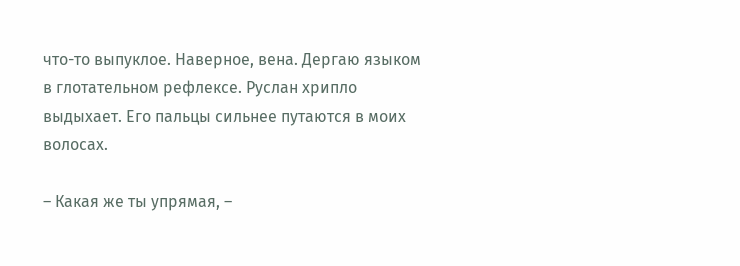что-то выпуклое. Наверное, вена. Дергаю языком в глотательном рефлексе. Руслан хрипло выдыхает. Его пальцы сильнее путаются в моих волосах.

– Какая же ты упрямая, –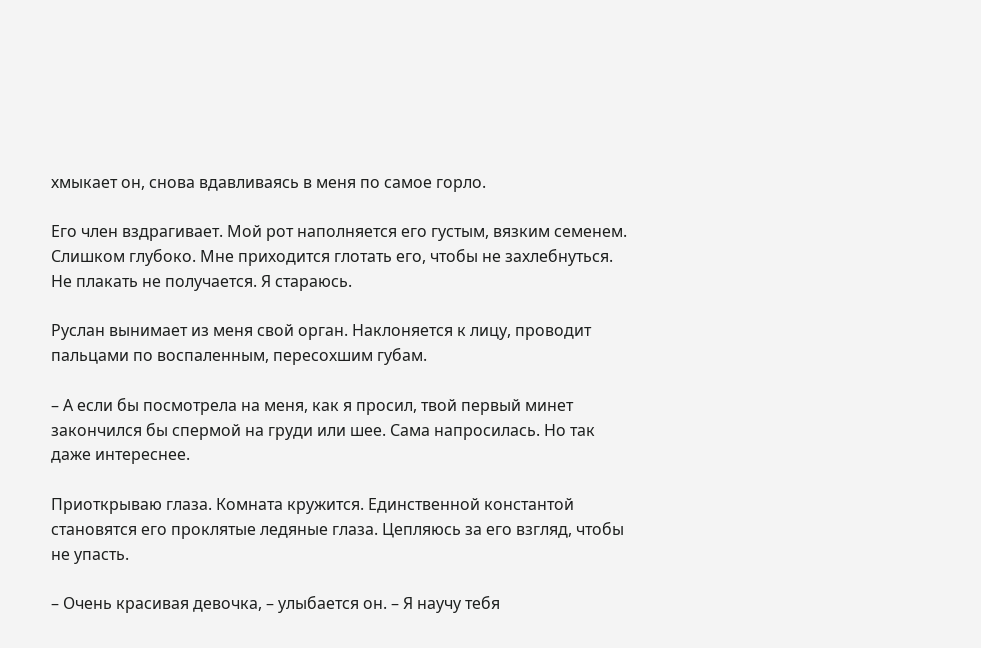хмыкает он, снова вдавливаясь в меня по самое горло.

Его член вздрагивает. Мой рот наполняется его густым, вязким семенем. Слишком глубоко. Мне приходится глотать его, чтобы не захлебнуться. Не плакать не получается. Я стараюсь.

Руслан вынимает из меня свой орган. Наклоняется к лицу, проводит пальцами по воспаленным, пересохшим губам.

– А если бы посмотрела на меня, как я просил, твой первый минет закончился бы спермой на груди или шее. Сама напросилась. Но так даже интереснее.

Приоткрываю глаза. Комната кружится. Единственной константой становятся его проклятые ледяные глаза. Цепляюсь за его взгляд, чтобы не упасть.

– Очень красивая девочка, – улыбается он. – Я научу тебя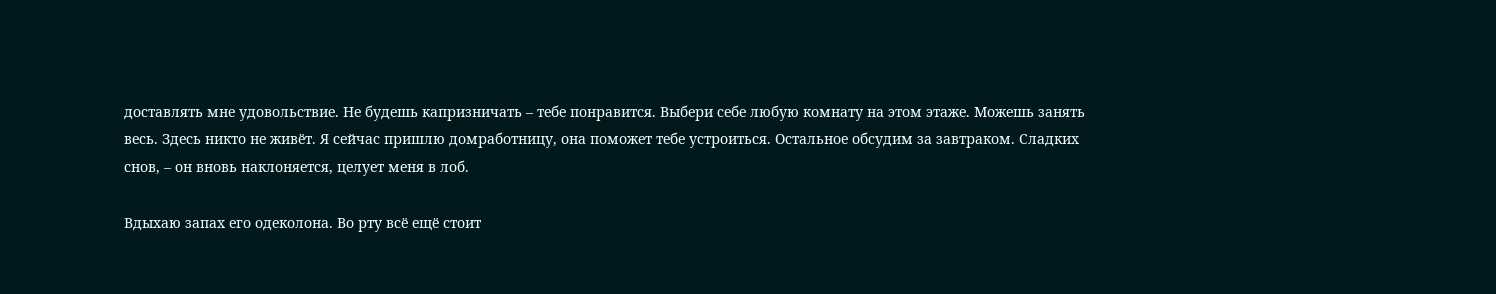доставлять мне удовольствие. Не будешь капризничать – тебе понравится. Выбери себе любую комнату на этом этаже. Можешь занять весь. Здесь никто не живёт. Я сейчас пришлю домработницу, она поможет тебе устроиться. Остальное обсудим за завтраком. Сладких снов, – он вновь наклоняется, целует меня в лоб.

Вдыхаю запах его одеколона. Во рту всё ещё стоит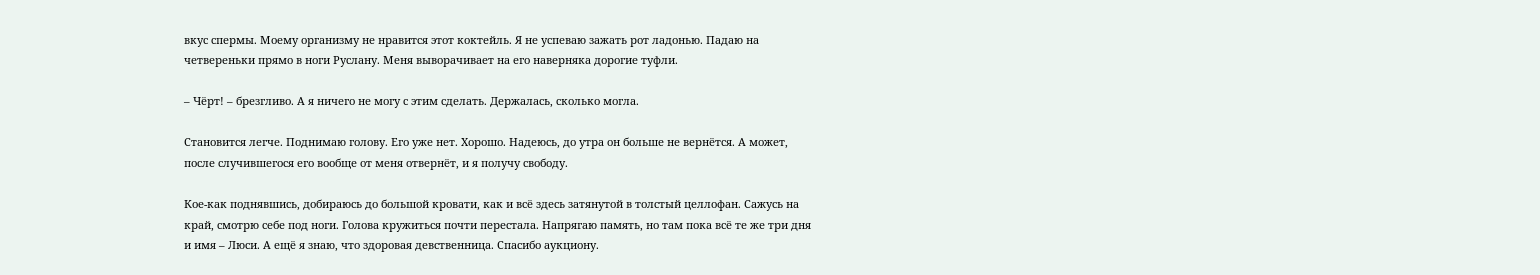вкус спермы. Моему организму не нравится этот коктейль. Я не успеваю зажать рот ладонью. Падаю на четвереньки прямо в ноги Руслану. Меня выворачивает на его наверняка дорогие туфли.

– Чёрт! – брезгливо. А я ничего не могу с этим сделать. Держалась, сколько могла.

Становится легче. Поднимаю голову. Его уже нет. Хорошо. Надеюсь, до утра он больше не вернётся. А может, после случившегося его вообще от меня отвернёт, и я получу свободу.

Кое-как поднявшись, добираюсь до большой кровати, как и всё здесь затянутой в толстый целлофан. Сажусь на край, смотрю себе под ноги. Голова кружиться почти перестала. Напрягаю память, но там пока всё те же три дня и имя – Люси. А ещё я знаю, что здоровая девственница. Спасибо аукциону.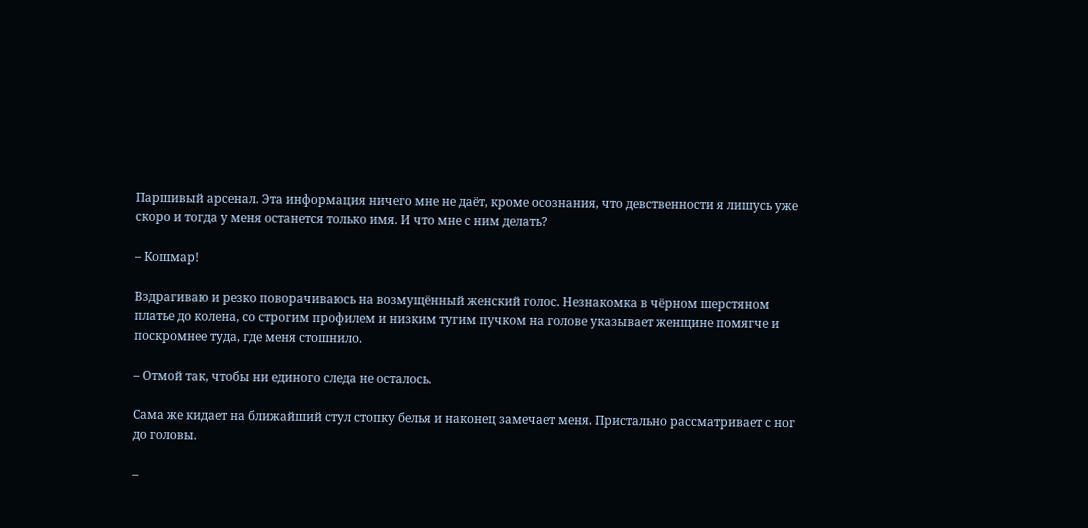Паршивый арсенал. Эта информация ничего мне не даёт, кроме осознания, что девственности я лишусь уже скоро и тогда у меня останется только имя. И что мне с ним делать?

– Кошмар!

Вздрагиваю и резко поворачиваюсь на возмущённый женский голос. Незнакомка в чёрном шерстяном платье до колена, со строгим профилем и низким тугим пучком на голове указывает женщине помягче и поскромнее туда, где меня стошнило.

– Отмой так, чтобы ни единого следа не осталось.

Сама же кидает на ближайший стул стопку белья и наконец замечает меня. Пристально рассматривает с ног до головы.

–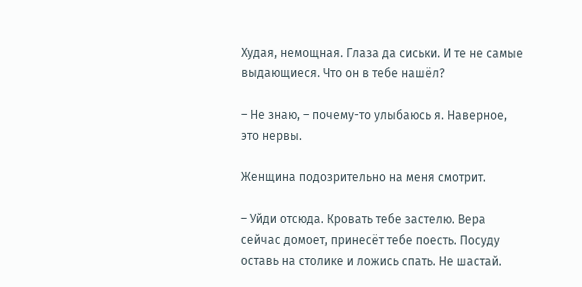Худая, немощная. Глаза да сиськи. И те не самые выдающиеся. Что он в тебе нашёл?

– Не знаю, – почему-то улыбаюсь я. Наверное, это нервы.

Женщина подозрительно на меня смотрит.

– Уйди отсюда. Кровать тебе застелю. Вера сейчас домоет, принесёт тебе поесть. Посуду оставь на столике и ложись спать. Не шастай.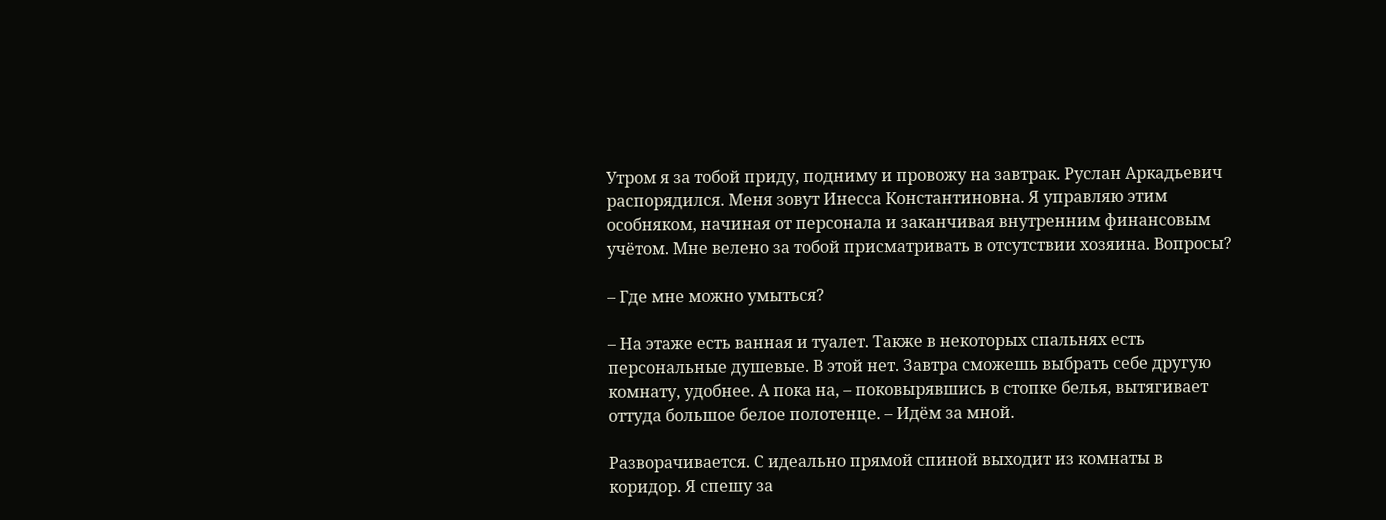Утром я за тобой приду, подниму и провожу на завтрак. Руслан Аркадьевич распорядился. Меня зовут Инесса Константиновна. Я управляю этим особняком, начиная от персонала и заканчивая внутренним финансовым учётом. Мне велено за тобой присматривать в отсутствии хозяина. Вопросы?

– Где мне можно умыться?

– На этаже есть ванная и туалет. Также в некоторых спальнях есть персональные душевые. В этой нет. Завтра сможешь выбрать себе другую комнату, удобнее. А пока на, – поковырявшись в стопке белья, вытягивает оттуда большое белое полотенце. – Идём за мной.

Разворачивается. С идеально прямой спиной выходит из комнаты в коридор. Я спешу за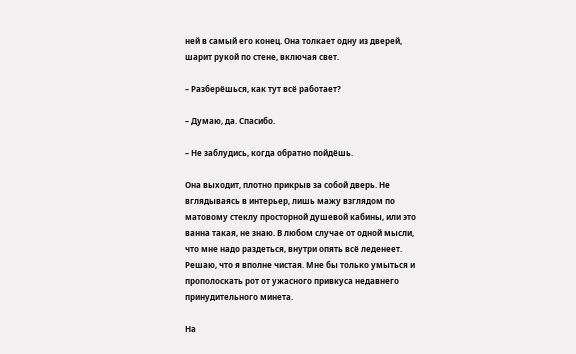ней в самый его конец. Она толкает одну из дверей, шарит рукой по стене, включая свет.

– Разберёшься, как тут всё работает?

– Думаю, да. Спасибо.

– Не заблудись, когда обратно пойдёшь.

Она выходит, плотно прикрыв за собой дверь. Не вглядываясь в интерьер, лишь мажу взглядом по матовому стеклу просторной душевой кабины, или это ванна такая, не знаю. В любом случае от одной мысли, что мне надо раздеться, внутри опять всё леденеет. Решаю, что я вполне чистая. Мне бы только умыться и прополоскать рот от ужасного привкуса недавнего принудительного минета.

На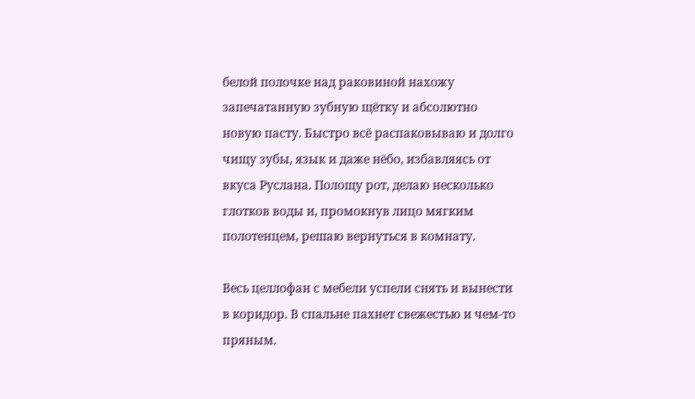белой полочке над раковиной нахожу запечатанную зубную щётку и абсолютно новую пасту. Быстро всё распаковываю и долго чищу зубы, язык и даже нёбо, избавляясь от вкуса Руслана. Полощу рот, делаю несколько глотков воды и, промокнув лицо мягким полотенцем, решаю вернуться в комнату.

Весь целлофан с мебели успели снять и вынести в коридор. В спальне пахнет свежестью и чем-то пряным.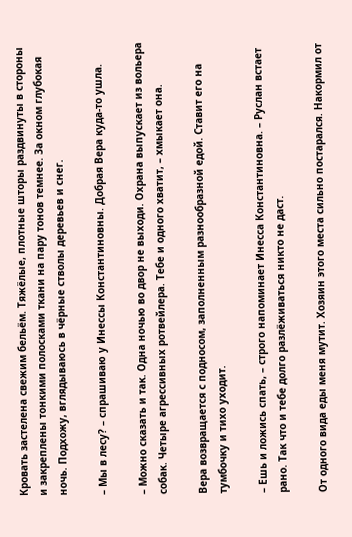Кровать застелена свежим бельём. Тяжёлые, плотные шторы раздвинуты в стороны и закреплены тонкими полосками ткани на пару тонов темнее. За окном глубокая ночь. Подхожу, вглядываюсь в чёрные стволы деревьев и снег.

– Мы в лесу? – спрашиваю у Инессы Константиновны. Добрая Вера куда-то ушла.

– Можно сказать и так. Одна ночью во двор не выходи. Охрана выпускает из вольера собак. Четыре агрессивных ротвейлера. Тебе и одного хватит, – хмыкает она.

Вера возвращается с подносом, заполненным разнообразной едой. Ставит его на тумбочку и тихо уходит.

– Ешь и ложись спать, – строго напоминает Инесса Константиновна. – Руслан встает рано. Так что и тебе долго разлёживаться никто не даст.

От одного вида еды меня мутит. Хозяин этого места сильно постарался. Накормил от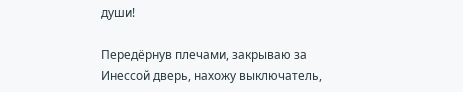души!

Передёрнув плечами, закрываю за Инессой дверь, нахожу выключатель,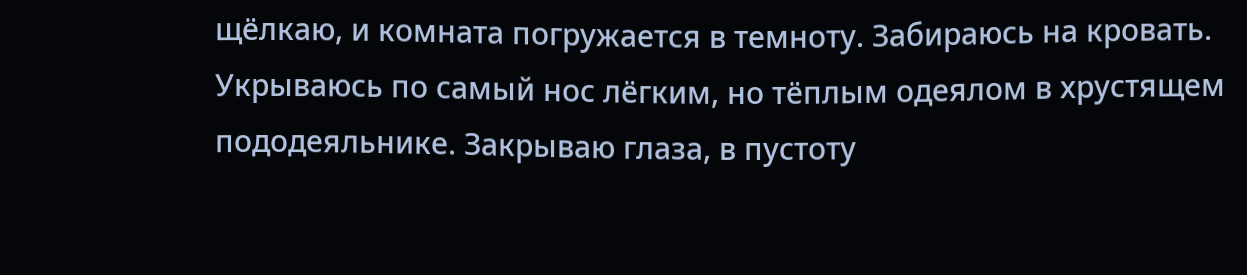щёлкаю, и комната погружается в темноту. Забираюсь на кровать. Укрываюсь по самый нос лёгким, но тёплым одеялом в хрустящем пододеяльнике. Закрываю глаза, в пустоту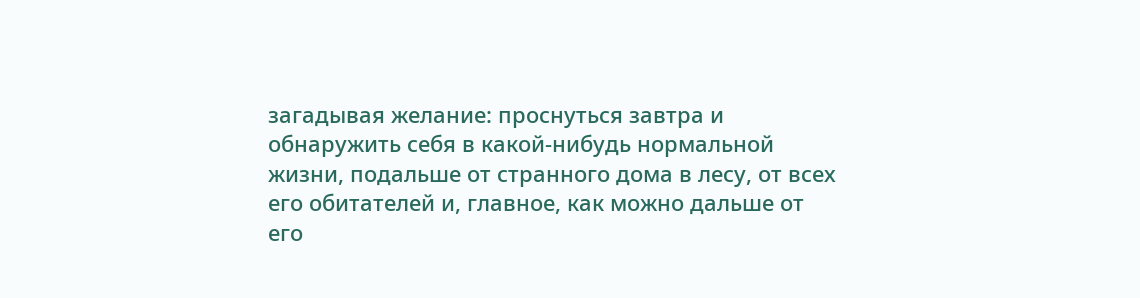загадывая желание: проснуться завтра и обнаружить себя в какой-нибудь нормальной жизни, подальше от странного дома в лесу, от всех его обитателей и, главное, как можно дальше от его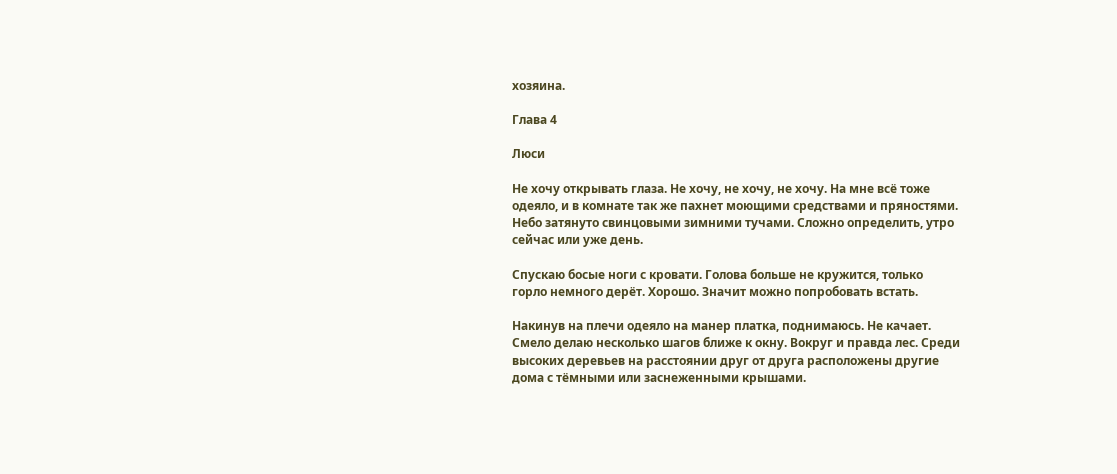хозяина.

Глава 4

Люси

Не хочу открывать глаза. Не хочу, не хочу, не хочу. На мне всё тоже одеяло, и в комнате так же пахнет моющими средствами и пряностями. Небо затянуто свинцовыми зимними тучами. Сложно определить, утро сейчас или уже день.

Спускаю босые ноги с кровати. Голова больше не кружится, только горло немного дерёт. Хорошо. Значит можно попробовать встать.

Накинув на плечи одеяло на манер платка, поднимаюсь. Не качает. Смело делаю несколько шагов ближе к окну. Вокруг и правда лес. Среди высоких деревьев на расстоянии друг от друга расположены другие дома с тёмными или заснеженными крышами.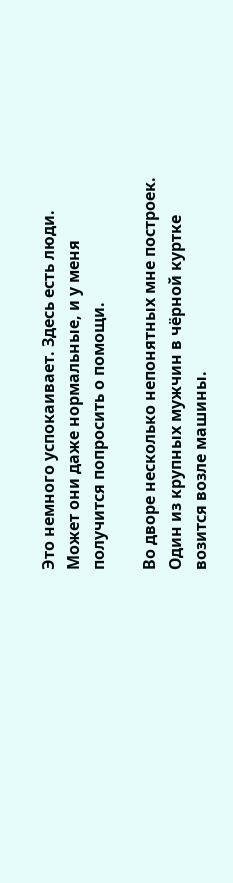Это немного успокаивает. Здесь есть люди. Может они даже нормальные, и у меня получится попросить о помощи.

Во дворе несколько непонятных мне построек. Один из крупных мужчин в чёрной куртке возится возле машины.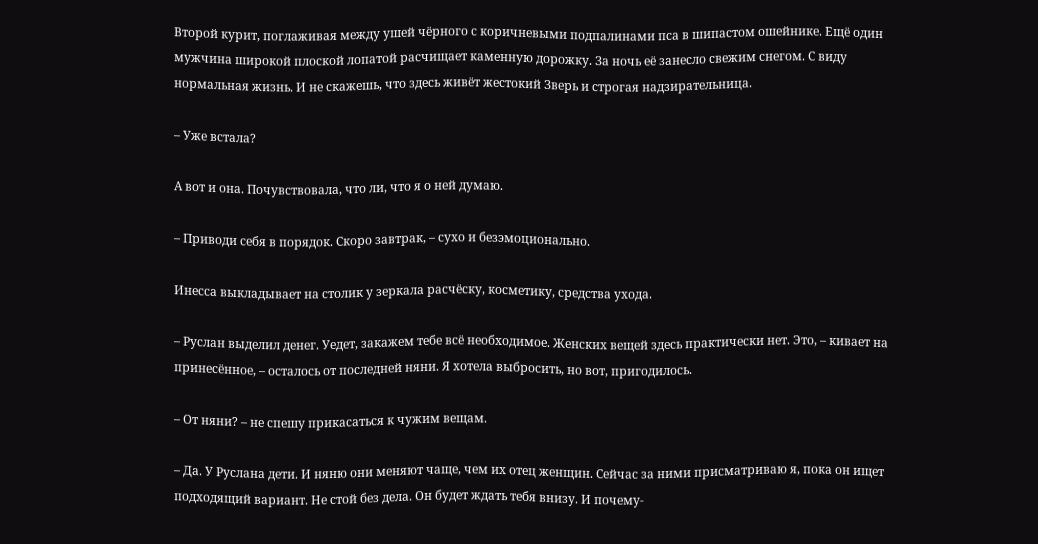Второй курит, поглаживая между ушей чёрного с коричневыми подпалинами пса в шипастом ошейнике. Ещё один мужчина широкой плоской лопатой расчищает каменную дорожку. За ночь её занесло свежим снегом. С виду нормальная жизнь. И не скажешь, что здесь живёт жестокий Зверь и строгая надзирательница.

– Уже встала?

А вот и она. Почувствовала, что ли, что я о ней думаю.

– Приводи себя в порядок. Скоро завтрак, – сухо и безэмоционально.

Инесса выкладывает на столик у зеркала расчёску, косметику, средства ухода.

– Руслан выделил денег. Уедет, закажем тебе всё необходимое. Женских вещей здесь практически нет. Это, – кивает на принесённое, – осталось от последней няни. Я хотела выбросить, но вот, пригодилось.

– От няни? – не спешу прикасаться к чужим вещам.

– Да. У Руслана дети. И няню они меняют чаще, чем их отец женщин. Сейчас за ними присматриваю я, пока он ищет подходящий вариант. Не стой без дела. Он будет ждать тебя внизу. И почему-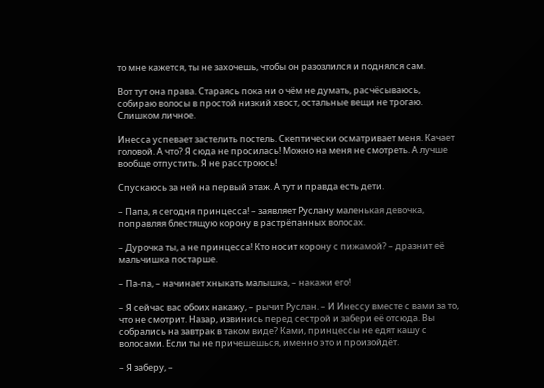то мне кажется, ты не захочешь, чтобы он разозлился и поднялся сам.

Вот тут она права. Стараясь пока ни о чём не думать, расчёсываюсь, собираю волосы в простой низкий хвост, остальные вещи не трогаю. Слишком личное.

Инесса успевает застелить постель. Скептически осматривает меня. Качает головой. А что? Я сюда не просилась! Можно на меня не смотреть. А лучше вообще отпустить. Я не расстроюсь!

Спускаюсь за ней на первый этаж. А тут и правда есть дети.

– Папа, я сегодня принцесса! – заявляет Руслану маленькая девочка, поправляя блестящую корону в растрёпанных волосах.

– Дурочка ты, а не принцесса! Кто носит корону с пижамой? – дразнит её мальчишка постарше.

– Па-па, – начинает хныкать малышка, – накажи его!

– Я сейчас вас обоих накажу, – рычит Руслан. – И Инессу вместе с вами за то, что не смотрит. Назар, извинись перед сестрой и забери её отсюда. Вы собрались на завтрак в таком виде? Ками, принцессы не едят кашу с волосами. Если ты не причешешься, именно это и произойдёт.

– Я заберу, –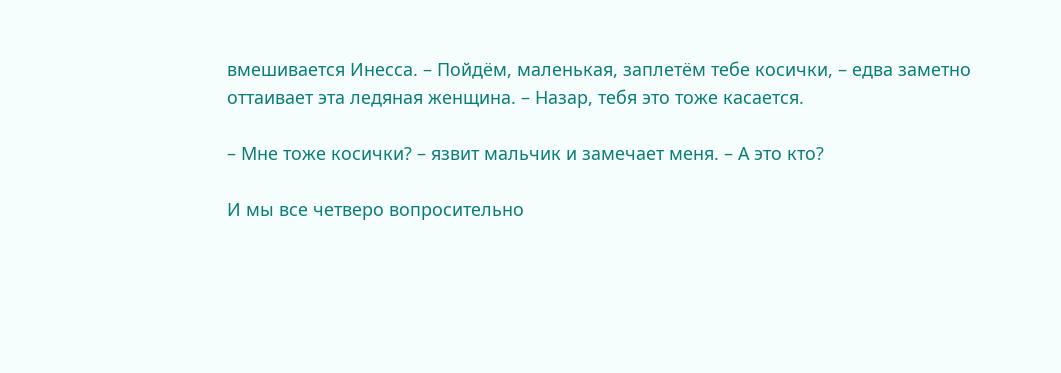вмешивается Инесса. – Пойдём, маленькая, заплетём тебе косички, – едва заметно оттаивает эта ледяная женщина. – Назар, тебя это тоже касается.

– Мне тоже косички? – язвит мальчик и замечает меня. – А это кто?

И мы все четверо вопросительно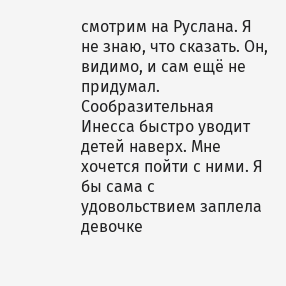смотрим на Руслана. Я не знаю, что сказать. Он, видимо, и сам ещё не придумал. Сообразительная Инесса быстро уводит детей наверх. Мне хочется пойти с ними. Я бы сама с удовольствием заплела девочке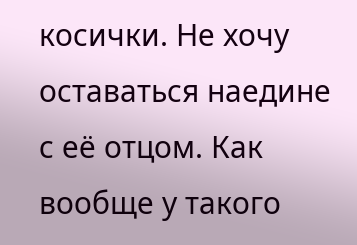косички. Не хочу оставаться наедине с её отцом. Как вообще у такого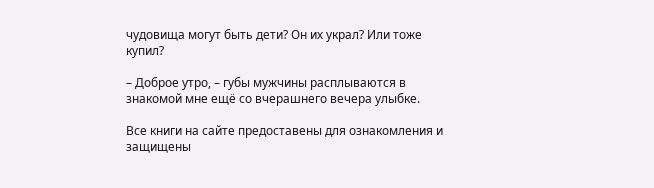чудовища могут быть дети? Он их украл? Или тоже купил?

– Доброе утро, – губы мужчины расплываются в знакомой мне ещё со вчерашнего вечера улыбке.

Все книги на сайте предоставены для ознакомления и защищены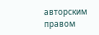авторским правом